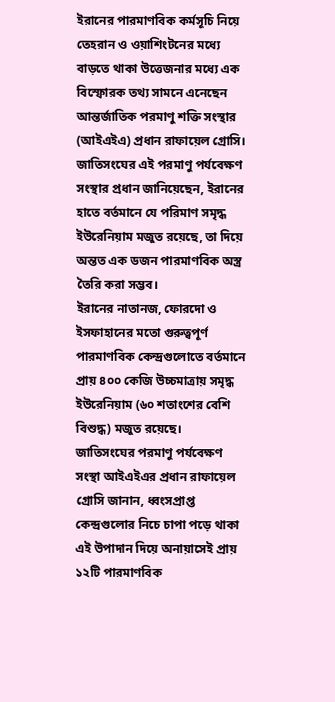ইরানের পারমাণবিক কর্মসূচি নিয়ে তেহরান ও ওয়াশিংটনের মধ্যে বাড়তে থাকা উত্তেজনার মধ্যে এক বিস্ফোরক তথ্য সামনে এনেছেন আন্তর্জাতিক পরমাণু শক্তি সংস্থার (আইএইএ) প্রধান রাফায়েল গ্রোসি। জাতিসংঘের এই পরমাণু পর্যবেক্ষণ সংস্থার প্রধান জানিয়েছেন, ইরানের হাতে বর্তমানে যে পরিমাণ সমৃদ্ধ ইউরেনিয়াম মজুত রয়েছে, তা দিয়ে অন্তত এক ডজন পারমাণবিক অস্ত্র তৈরি করা সম্ভব।
ইরানের নাতানজ, ফোরদো ও ইসফাহানের মতো গুরুত্বপূর্ণ পারমাণবিক কেন্দ্রগুলোতে বর্তমানে প্রায় ৪০০ কেজি উচ্চমাত্রায় সমৃদ্ধ ইউরেনিয়াম (৬০ শতাংশের বেশি বিশুদ্ধ) মজুত রয়েছে।
জাতিসংঘের পরমাণু পর্যবেক্ষণ সংস্থা আইএইএর প্রধান রাফায়েল গ্রোসি জানান, ধ্বংসপ্রাপ্ত কেন্দ্রগুলোর নিচে চাপা পড়ে থাকা এই উপাদান দিয়ে অনায়াসেই প্রায় ১২টি পারমাণবিক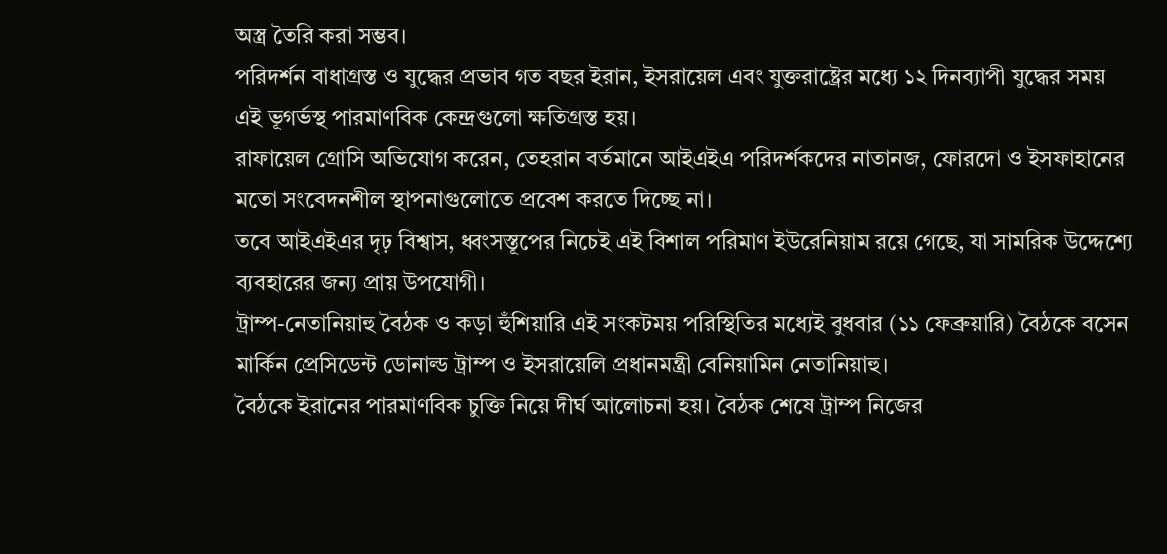অস্ত্র তৈরি করা সম্ভব।
পরিদর্শন বাধাগ্রস্ত ও যুদ্ধের প্রভাব গত বছর ইরান, ইসরায়েল এবং যুক্তরাষ্ট্রের মধ্যে ১২ দিনব্যাপী যুদ্ধের সময় এই ভূগর্ভস্থ পারমাণবিক কেন্দ্রগুলো ক্ষতিগ্রস্ত হয়।
রাফায়েল গ্রোসি অভিযোগ করেন, তেহরান বর্তমানে আইএইএ পরিদর্শকদের নাতানজ, ফোরদো ও ইসফাহানের মতো সংবেদনশীল স্থাপনাগুলোতে প্রবেশ করতে দিচ্ছে না।
তবে আইএইএর দৃঢ় বিশ্বাস, ধ্বংসস্তূপের নিচেই এই বিশাল পরিমাণ ইউরেনিয়াম রয়ে গেছে, যা সামরিক উদ্দেশ্যে ব্যবহারের জন্য প্রায় উপযোগী।
ট্রাম্প-নেতানিয়াহু বৈঠক ও কড়া হুঁশিয়ারি এই সংকটময় পরিস্থিতির মধ্যেই বুধবার (১১ ফেব্রুয়ারি) বৈঠকে বসেন মার্কিন প্রেসিডেন্ট ডোনাল্ড ট্রাম্প ও ইসরায়েলি প্রধানমন্ত্রী বেনিয়ামিন নেতানিয়াহু।
বৈঠকে ইরানের পারমাণবিক চুক্তি নিয়ে দীর্ঘ আলোচনা হয়। বৈঠক শেষে ট্রাম্প নিজের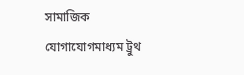সামাজিক যোগাযোগমাধ্যম ট্রুথ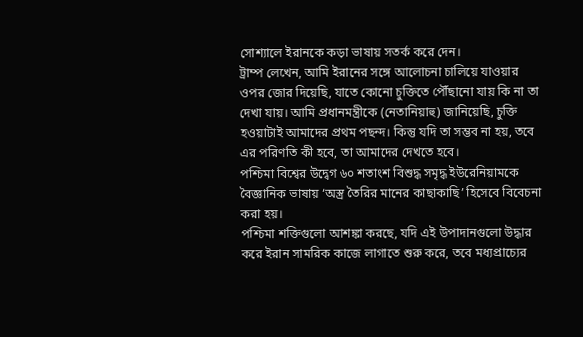সোশ্যালে ইরানকে কড়া ভাষায় সতর্ক করে দেন।
ট্রাম্প লেখেন, আমি ইরানের সঙ্গে আলোচনা চালিয়ে যাওয়ার ওপর জোর দিয়েছি, যাতে কোনো চুক্তিতে পৌঁছানো যায় কি না তা দেখা যায়। আমি প্রধানমন্ত্রীকে (নেতানিয়াহু) জানিয়েছি, চুক্তি হওয়াটাই আমাদের প্রথম পছন্দ। কিন্তু যদি তা সম্ভব না হয়, তবে এর পরিণতি কী হবে, তা আমাদের দেখতে হবে।
পশ্চিমা বিশ্বের উদ্বেগ ৬০ শতাংশ বিশুদ্ধ সমৃদ্ধ ইউরেনিয়ামকে বৈজ্ঞানিক ভাষায় ‘অস্ত্র তৈরির মানের কাছাকাছি’ হিসেবে বিবেচনা করা হয়।
পশ্চিমা শক্তিগুলো আশঙ্কা করছে, যদি এই উপাদানগুলো উদ্ধার করে ইরান সামরিক কাজে লাগাতে শুরু করে, তবে মধ্যপ্রাচ্যের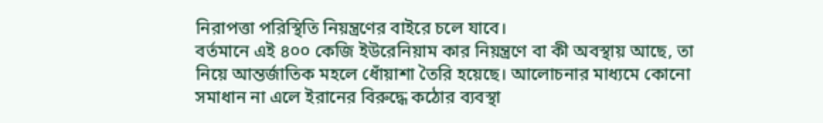নিরাপত্তা পরিস্থিতি নিয়ন্ত্রণের বাইরে চলে যাবে।
বর্তমানে এই ৪০০ কেজি ইউরেনিয়াম কার নিয়ন্ত্রণে বা কী অবস্থায় আছে, তা নিয়ে আন্তর্জাতিক মহলে ধোঁয়াশা তৈরি হয়েছে। আলোচনার মাধ্যমে কোনো সমাধান না এলে ইরানের বিরুদ্ধে কঠোর ব্যবস্থা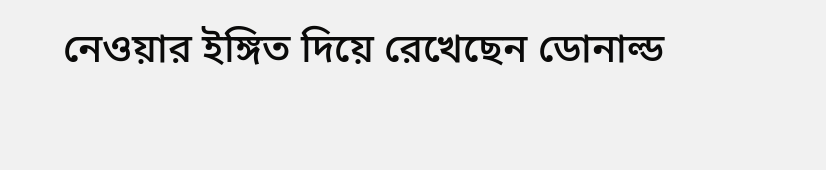নেওয়ার ইঙ্গিত দিয়ে রেখেছেন ডোনাল্ড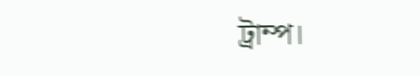ট্রাম্প।